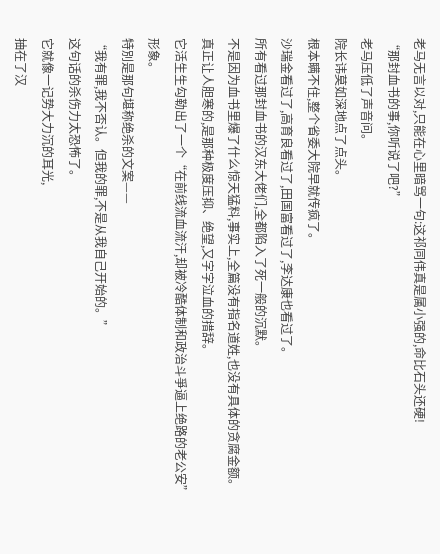老马无言以对,只能在心里暗骂一句:这祁同伟真是属小强的,命比石头还硬!
“那封血书的事,你听说了吧?”
老马压低了声音问。
院长讳莫如深地点了点头。
根本瞒不住,整个省委大院早就传疯了。
沙瑞金看过了,高育良看过了,田国富看过了,李达康也看过了。
所有看过那封血书的汉东大佬们,全都陷入了死一般的沉默。
不是因为血书里爆了什么惊天猛料,事实上,全篇没有指名道姓,也没有具体的贪腐金额。
真正让人胆寒的,是那种极度压抑、绝望,又字字泣血的措辞。
它活生生勾勒出了一个“在前线流血流汗,却被冷酷体制和政治斗爭逼上绝路的老公安”形象。
特別是那句堪称绝杀的文案——
“我有罪,我不否认。但我的罪,不是从我自己开始的。”
这句话的杀伤力太恐怖了。
它就像一记势大力沉的耳光,
抽在了汉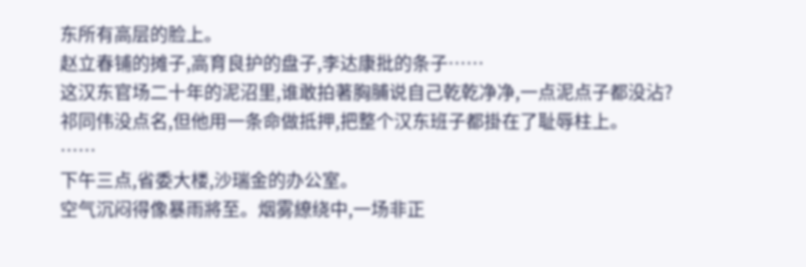东所有高层的脸上。
赵立春铺的摊子,高育良护的盘子,李达康批的条子……
这汉东官场二十年的泥沼里,谁敢拍著胸脯说自己乾乾净净,一点泥点子都没沾?
祁同伟没点名,但他用一条命做抵押,把整个汉东班子都掛在了耻辱柱上。
……
下午三点,省委大楼,沙瑞金的办公室。
空气沉闷得像暴雨將至。烟雾繚绕中,一场非正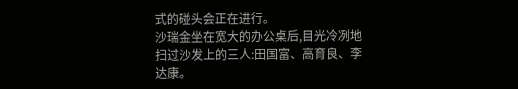式的碰头会正在进行。
沙瑞金坐在宽大的办公桌后,目光冷冽地扫过沙发上的三人:田国富、高育良、李达康。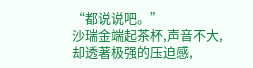“都说说吧。”
沙瑞金端起茶杯,声音不大,却透著极强的压迫感,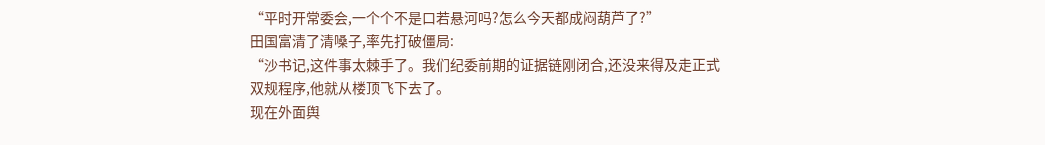“平时开常委会,一个个不是口若悬河吗?怎么今天都成闷葫芦了?”
田国富清了清嗓子,率先打破僵局:
“沙书记,这件事太棘手了。我们纪委前期的证据链刚闭合,还没来得及走正式双规程序,他就从楼顶飞下去了。
现在外面舆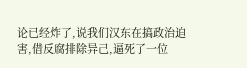论已经炸了,说我们汉东在搞政治迫害,借反腐排除异己,逼死了一位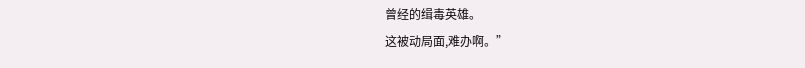曾经的缉毒英雄。
这被动局面,难办啊。”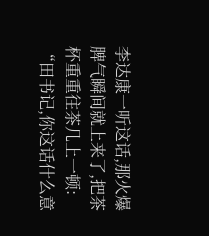李达康一听这话,那火爆脾气瞬间就上来了,把茶杯重重往茶几上一顿:
“田书记,你这话什么意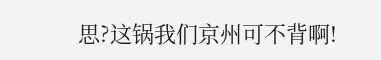思?这锅我们京州可不背啊!